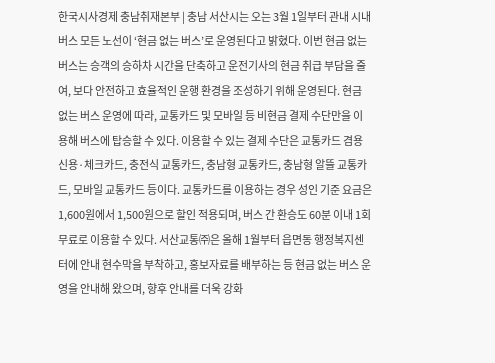한국시사경제 충남취재본부 | 충남 서산시는 오는 3월 1일부터 관내 시내버스 모든 노선이 ‘현금 없는 버스’로 운영된다고 밝혔다. 이번 현금 없는 버스는 승객의 승하차 시간을 단축하고 운전기사의 현금 취급 부담을 줄여, 보다 안전하고 효율적인 운행 환경을 조성하기 위해 운영된다. 현금 없는 버스 운영에 따라, 교통카드 및 모바일 등 비현금 결제 수단만을 이용해 버스에 탑승할 수 있다. 이용할 수 있는 결제 수단은 교통카드 겸용 신용·체크카드, 충전식 교통카드, 충남형 교통카드, 충남형 알뜰 교통카드, 모바일 교통카드 등이다. 교통카드를 이용하는 경우 성인 기준 요금은 1,600원에서 1,500원으로 할인 적용되며, 버스 간 환승도 60분 이내 1회 무료로 이용할 수 있다. 서산교통㈜은 올해 1월부터 읍면동 행정복지센터에 안내 현수막을 부착하고, 홍보자료를 배부하는 등 현금 없는 버스 운영을 안내해 왔으며, 향후 안내를 더욱 강화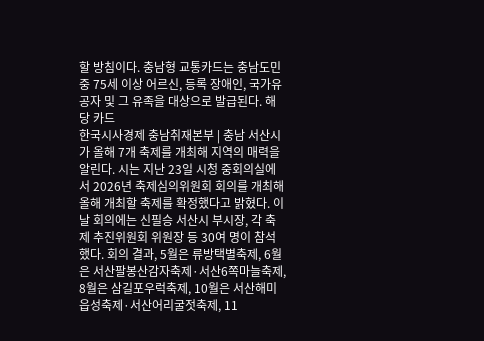할 방침이다. 충남형 교통카드는 충남도민 중 75세 이상 어르신, 등록 장애인, 국가유공자 및 그 유족을 대상으로 발급된다. 해당 카드
한국시사경제 충남취재본부 | 충남 서산시가 올해 7개 축제를 개최해 지역의 매력을 알린다. 시는 지난 23일 시청 중회의실에서 2026년 축제심의위원회 회의를 개최해 올해 개최할 축제를 확정했다고 밝혔다. 이날 회의에는 신필승 서산시 부시장, 각 축제 추진위원회 위원장 등 30여 명이 참석했다. 회의 결과, 5월은 류방택별축제, 6월은 서산팔봉산감자축제·서산6쪽마늘축제, 8월은 삼길포우럭축제, 10월은 서산해미읍성축제·서산어리굴젓축제, 11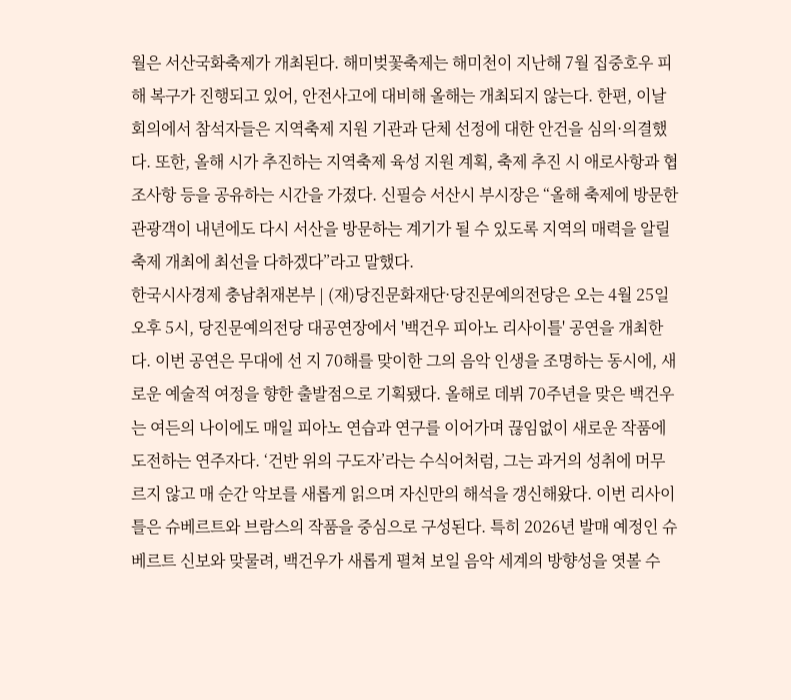월은 서산국화축제가 개최된다. 해미벚꽃축제는 해미천이 지난해 7월 집중호우 피해 복구가 진행되고 있어, 안전사고에 대비해 올해는 개최되지 않는다. 한편, 이날 회의에서 참석자들은 지역축제 지원 기관과 단체 선정에 대한 안건을 심의·의결했다. 또한, 올해 시가 추진하는 지역축제 육성 지원 계획, 축제 추진 시 애로사항과 협조사항 등을 공유하는 시간을 가졌다. 신필승 서산시 부시장은 “올해 축제에 방문한 관광객이 내년에도 다시 서산을 방문하는 계기가 될 수 있도록 지역의 매력을 알릴 축제 개최에 최선을 다하겠다”라고 말했다.
한국시사경제 충남취재본부 | (재)당진문화재단·당진문예의전당은 오는 4월 25일 오후 5시, 당진문예의전당 대공연장에서 '백건우 피아노 리사이틀' 공연을 개최한다. 이번 공연은 무대에 선 지 70해를 맞이한 그의 음악 인생을 조명하는 동시에, 새로운 예술적 여정을 향한 출발점으로 기획됐다. 올해로 데뷔 70주년을 맞은 백건우는 여든의 나이에도 매일 피아노 연습과 연구를 이어가며 끊임없이 새로운 작품에 도전하는 연주자다. ‘건반 위의 구도자’라는 수식어처럼, 그는 과거의 성취에 머무르지 않고 매 순간 악보를 새롭게 읽으며 자신만의 해석을 갱신해왔다. 이번 리사이틀은 슈베르트와 브람스의 작품을 중심으로 구성된다. 특히 2026년 발매 예정인 슈베르트 신보와 맞물려, 백건우가 새롭게 펼쳐 보일 음악 세계의 방향성을 엿볼 수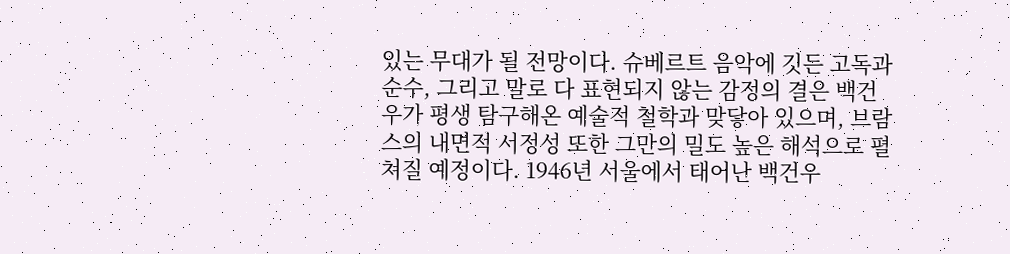있는 무대가 될 전망이다. 슈베르트 음악에 깃든 고독과 순수, 그리고 말로 다 표현되지 않는 감정의 결은 백건우가 평생 탐구해온 예술적 철학과 맞닿아 있으며, 브람스의 내면적 서정성 또한 그만의 밀도 높은 해석으로 펼쳐질 예정이다. 1946년 서울에서 태어난 백건우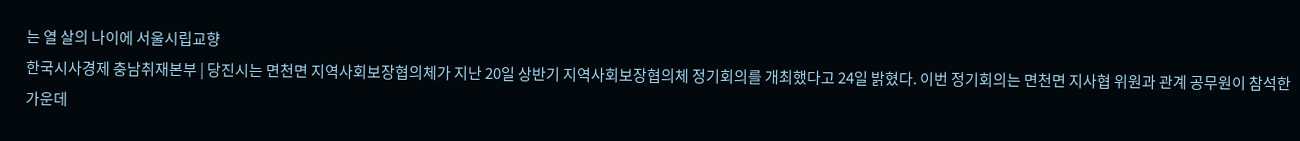는 열 살의 나이에 서울시립교향
한국시사경제 충남취재본부 | 당진시는 면천면 지역사회보장협의체가 지난 20일 상반기 지역사회보장협의체 정기회의를 개최했다고 24일 밝혔다. 이번 정기회의는 면천면 지사협 위원과 관계 공무원이 참석한 가운데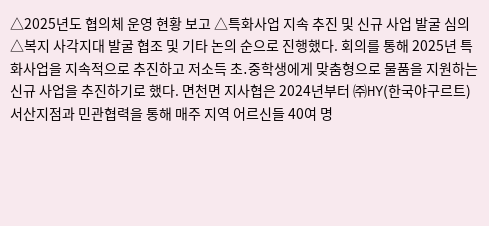△2025년도 협의체 운영 현황 보고 △특화사업 지속 추진 및 신규 사업 발굴 심의 △복지 사각지대 발굴 협조 및 기타 논의 순으로 진행했다. 회의를 통해 2025년 특화사업을 지속적으로 추진하고 저소득 초․중학생에게 맞춤형으로 물품을 지원하는 신규 사업을 추진하기로 했다. 면천면 지사협은 2024년부터 ㈜HY(한국야구르트) 서산지점과 민관협력을 통해 매주 지역 어르신들 40여 명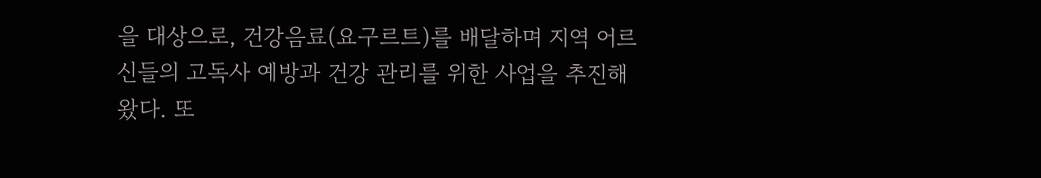을 대상으로, 건강음료(요구르트)를 배달하며 지역 어르신들의 고독사 예방과 건강 관리를 위한 사업을 추진해 왔다. 또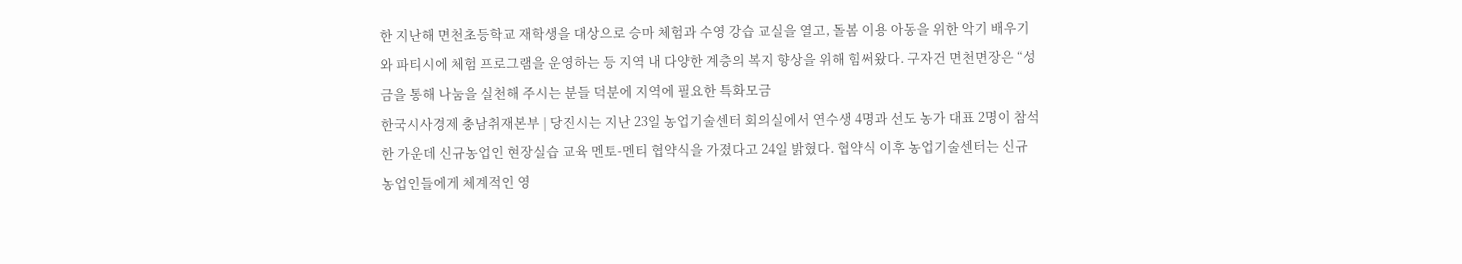한 지난해 면천초등학교 재학생을 대상으로 승마 체험과 수영 강습 교실을 열고, 돌봄 이용 아동을 위한 악기 배우기와 파티시에 체험 프로그램을 운영하는 등 지역 내 다양한 계층의 복지 향상을 위해 힘써왔다. 구자건 면천면장은 “성금을 통해 나눔을 실천해 주시는 분들 덕분에 지역에 필요한 특화모금
한국시사경제 충남취재본부 | 당진시는 지난 23일 농업기술센터 회의실에서 연수생 4명과 선도 농가 대표 2명이 참석한 가운데 신규농업인 현장실습 교육 멘토-멘티 협약식을 가졌다고 24일 밝혔다. 협약식 이후 농업기술센터는 신규 농업인들에게 체계적인 영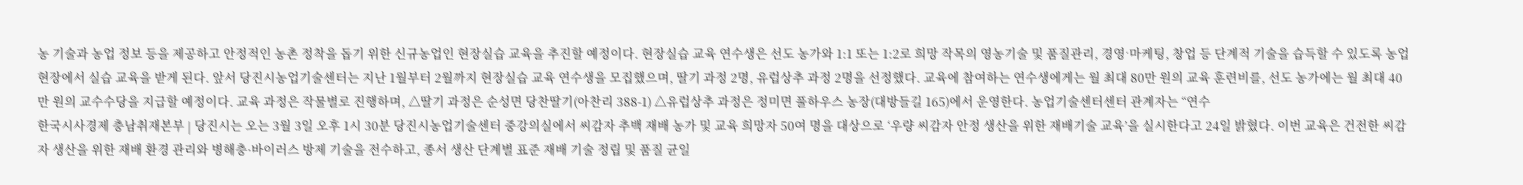농 기술과 농업 정보 등을 제공하고 안정적인 농촌 정착을 돕기 위한 신규농업인 현장실습 교육을 추진할 예정이다. 현장실습 교육 연수생은 선도 농가와 1:1 또는 1:2로 희망 작목의 영농기술 및 품질관리, 경영ˑ마케팅, 창업 등 단계적 기술을 습득할 수 있도록 농업 현장에서 실습 교육을 받게 된다. 앞서 당진시농업기술센터는 지난 1월부터 2월까지 현장실습 교육 연수생을 모집했으며, 딸기 과정 2명, 유럽상추 과정 2명을 선정했다. 교육에 참여하는 연수생에게는 월 최대 80만 원의 교육 훈련비를, 선도 농가에는 월 최대 40만 원의 교수수당을 지급할 예정이다. 교육 과정은 작물별로 진행하며, △딸기 과정은 순성면 당찬딸기(아찬리 388-1) △유럽상추 과정은 정미면 풀하우스 농장(대방들길 165)에서 운영한다. 농업기술센터센터 관계자는 “연수
한국시사경제 충남취재본부 | 당진시는 오는 3월 3일 오후 1시 30분 당진시농업기술센터 중강의실에서 씨감자 추백 재배 농가 및 교육 희망자 50여 명을 대상으로 ‘우량 씨감자 안정 생산을 위한 재배기술 교육’을 실시한다고 24일 밝혔다. 이번 교육은 건전한 씨감자 생산을 위한 재배 환경 관리와 병해충·바이러스 방제 기술을 전수하고, 종서 생산 단계별 표준 재배 기술 정립 및 품질 균일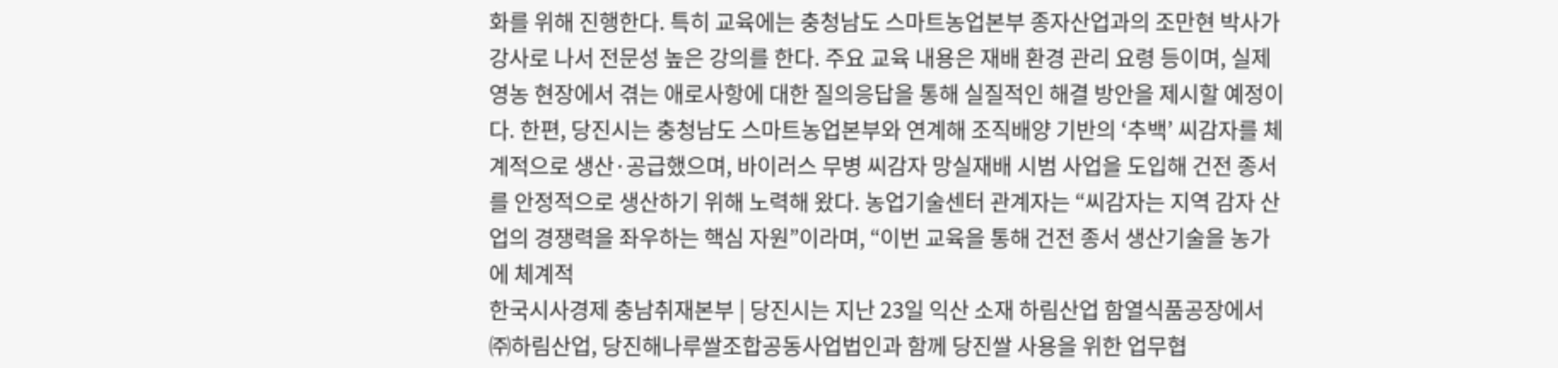화를 위해 진행한다. 특히 교육에는 충청남도 스마트농업본부 종자산업과의 조만현 박사가 강사로 나서 전문성 높은 강의를 한다. 주요 교육 내용은 재배 환경 관리 요령 등이며, 실제 영농 현장에서 겪는 애로사항에 대한 질의응답을 통해 실질적인 해결 방안을 제시할 예정이다. 한편, 당진시는 충청남도 스마트농업본부와 연계해 조직배양 기반의 ‘추백’ 씨감자를 체계적으로 생산·공급했으며, 바이러스 무병 씨감자 망실재배 시범 사업을 도입해 건전 종서를 안정적으로 생산하기 위해 노력해 왔다. 농업기술센터 관계자는 “씨감자는 지역 감자 산업의 경쟁력을 좌우하는 핵심 자원”이라며, “이번 교육을 통해 건전 종서 생산기술을 농가에 체계적
한국시사경제 충남취재본부 | 당진시는 지난 23일 익산 소재 하림산업 함열식품공장에서 ㈜하림산업, 당진해나루쌀조합공동사업법인과 함께 당진쌀 사용을 위한 업무협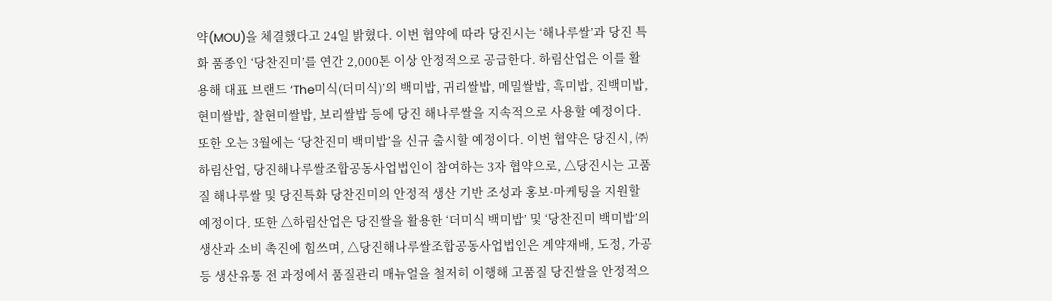약(MOU)을 체결했다고 24일 밝혔다. 이번 협약에 따라 당진시는 ‘해나루쌀’과 당진 특화 품종인 ‘당찬진미’를 연간 2,000톤 이상 안정적으로 공급한다. 하림산업은 이를 활용해 대표 브랜드 ‘The미식(더미식)’의 백미밥, 귀리쌀밥, 메밀쌀밥, 흑미밥, 진백미밥, 현미쌀밥, 찰현미쌀밥, 보리쌀밥 등에 당진 해나루쌀을 지속적으로 사용할 예정이다. 또한 오는 3월에는 ‘당찬진미 백미밥’을 신규 출시할 예정이다. 이번 협약은 당진시, ㈜하림산업, 당진해나루쌀조합공동사업법인이 참여하는 3자 협약으로, △당진시는 고품질 해나루쌀 및 당진특화 당찬진미의 안정적 생산 기반 조성과 홍보·마케팅을 지원할 예정이다. 또한 △하림산업은 당진쌀을 활용한 ‘더미식 백미밥’ 및 ‘당찬진미 백미밥’의 생산과 소비 촉진에 힘쓰며, △당진해나루쌀조합공동사업법인은 계약재배, 도정, 가공 등 생산유통 전 과정에서 품질관리 매뉴얼을 철저히 이행해 고품질 당진쌀을 안정적으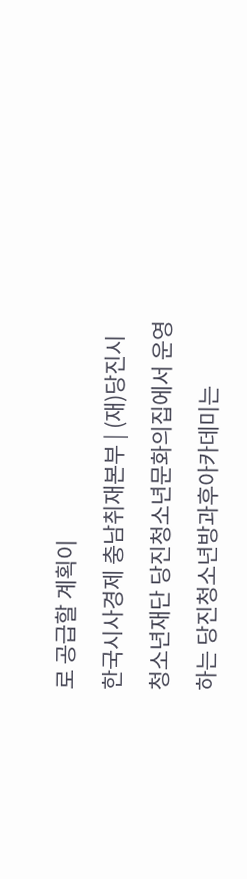로 공급할 계획이
한국시사경제 충남취재본부 | (재)당진시청소년재단 당진청소년문화의집에서 운영하는 당진청소년방과후아카데미는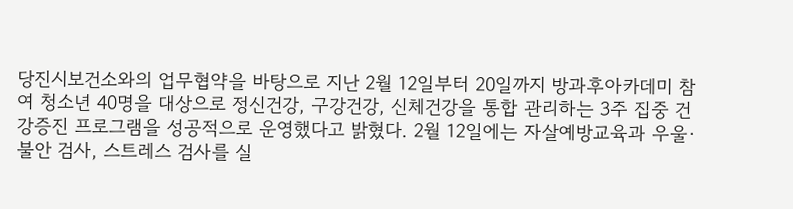당진시보건소와의 업무협약을 바탕으로 지난 2월 12일부터 20일까지 방과후아카데미 참여 청소년 40명을 대상으로 정신건강, 구강건강, 신체건강을 통합 관리하는 3주 집중 건강증진 프로그램을 성공적으로 운영했다고 밝혔다. 2월 12일에는 자살예방교육과 우울·불안 검사, 스트레스 검사를 실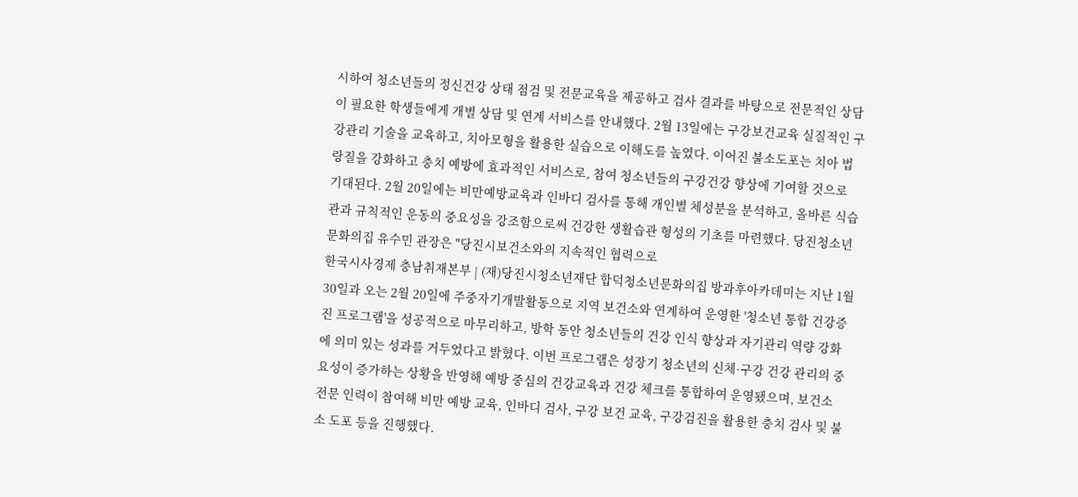시하여 청소년들의 정신건강 상태 점검 및 전문교육을 제공하고 검사 결과를 바탕으로 전문적인 상담이 필요한 학생들에게 개별 상담 및 연계 서비스를 안내했다. 2월 13일에는 구강보건교육 실질적인 구강관리 기술을 교육하고, 치아모형을 활용한 실습으로 이해도를 높였다. 이어진 불소도포는 치아 법랑질을 강화하고 충치 예방에 효과적인 서비스로, 참여 청소년들의 구강건강 향상에 기여할 것으로 기대된다. 2월 20일에는 비만예방교육과 인바디 검사를 통해 개인별 체성분을 분석하고, 올바른 식습관과 규칙적인 운동의 중요성을 강조함으로써 건강한 생활습관 형성의 기초를 마련했다. 당진청소년문화의집 유수민 관장은 "당진시보건소와의 지속적인 협력으로
한국시사경제 충남취재본부 | (재)당진시청소년재단 합덕청소년문화의집 방과후아카데미는 지난 1월 30일과 오는 2월 20일에 주중자기개발활동으로 지역 보건소와 연계하여 운영한 '청소년 통합 건강증진 프로그램'을 성공적으로 마무리하고, 방학 동안 청소년들의 건강 인식 향상과 자기관리 역량 강화에 의미 있는 성과를 거두었다고 밝혔다. 이번 프로그램은 성장기 청소년의 신체·구강 건강 관리의 중요성이 증가하는 상황을 반영해 예방 중심의 건강교육과 건강 체크를 통합하여 운영됐으며, 보건소 전문 인력이 참여해 비만 예방 교육, 인바디 검사, 구강 보건 교육, 구강검진을 활용한 충치 검사 및 불소 도포 등을 진행했다.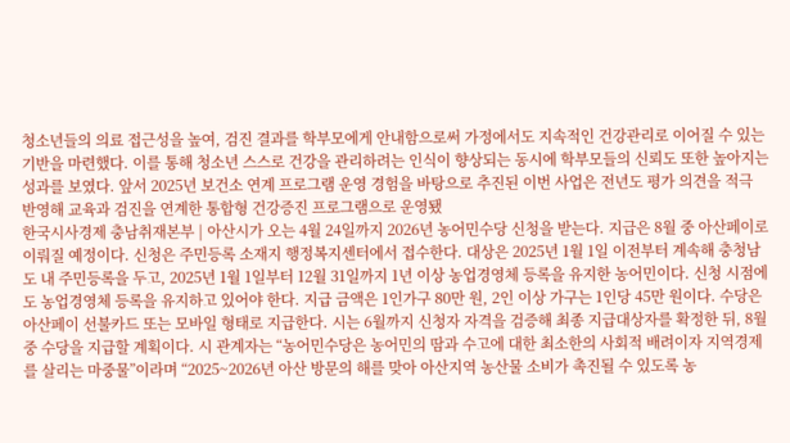청소년들의 의료 접근성을 높여, 검진 결과를 학부모에게 안내함으로써 가정에서도 지속적인 건강관리로 이어질 수 있는 기반을 마련했다. 이를 통해 청소년 스스로 건강을 관리하려는 인식이 향상되는 동시에 학부모들의 신뢰도 또한 높아지는 성과를 보였다. 앞서 2025년 보건소 연계 프로그램 운영 경험을 바탕으로 추진된 이번 사업은 전년도 평가 의견을 적극 반영해 교육과 검진을 연계한 통합형 건강증진 프로그램으로 운영됐
한국시사경제 충남취재본부 | 아산시가 오는 4월 24일까지 2026년 농어민수당 신청을 받는다. 지급은 8월 중 아산페이로 이뤄질 예정이다. 신청은 주민등록 소재지 행정복지센터에서 접수한다. 대상은 2025년 1월 1일 이전부터 계속해 충청남도 내 주민등록을 두고, 2025년 1월 1일부터 12월 31일까지 1년 이상 농업경영체 등록을 유지한 농어민이다. 신청 시점에도 농업경영체 등록을 유지하고 있어야 한다. 지급 금액은 1인가구 80만 원, 2인 이상 가구는 1인당 45만 원이다. 수당은 아산페이 선불카드 또는 모바일 형태로 지급한다. 시는 6월까지 신청자 자격을 검증해 최종 지급대상자를 확정한 뒤, 8월 중 수당을 지급할 계획이다. 시 관계자는 “농어민수당은 농어민의 땀과 수고에 대한 최소한의 사회적 배려이자 지역경제를 살리는 마중물”이라며 “2025~2026년 아산 방문의 해를 맞아 아산지역 농산물 소비가 촉진될 수 있도록 농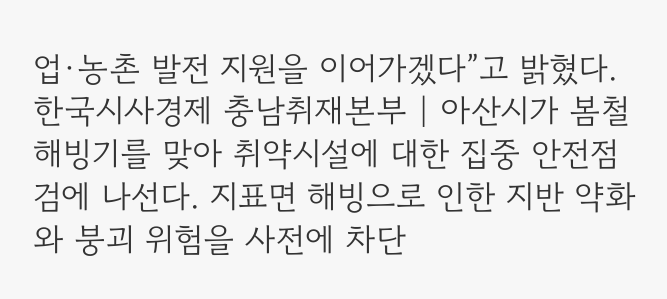업·농촌 발전 지원을 이어가겠다”고 밝혔다.
한국시사경제 충남취재본부 | 아산시가 봄철 해빙기를 맞아 취약시설에 대한 집중 안전점검에 나선다. 지표면 해빙으로 인한 지반 약화와 붕괴 위험을 사전에 차단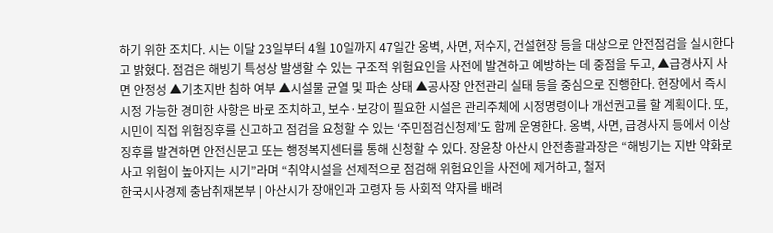하기 위한 조치다. 시는 이달 23일부터 4월 10일까지 47일간 옹벽, 사면, 저수지, 건설현장 등을 대상으로 안전점검을 실시한다고 밝혔다. 점검은 해빙기 특성상 발생할 수 있는 구조적 위험요인을 사전에 발견하고 예방하는 데 중점을 두고, ▲급경사지 사면 안정성 ▲기초지반 침하 여부 ▲시설물 균열 및 파손 상태 ▲공사장 안전관리 실태 등을 중심으로 진행한다. 현장에서 즉시 시정 가능한 경미한 사항은 바로 조치하고, 보수·보강이 필요한 시설은 관리주체에 시정명령이나 개선권고를 할 계획이다. 또, 시민이 직접 위험징후를 신고하고 점검을 요청할 수 있는 ‘주민점검신청제’도 함께 운영한다. 옹벽, 사면, 급경사지 등에서 이상 징후를 발견하면 안전신문고 또는 행정복지센터를 통해 신청할 수 있다. 장윤창 아산시 안전총괄과장은 “해빙기는 지반 약화로 사고 위험이 높아지는 시기”라며 “취약시설을 선제적으로 점검해 위험요인을 사전에 제거하고, 철저
한국시사경제 충남취재본부 | 아산시가 장애인과 고령자 등 사회적 약자를 배려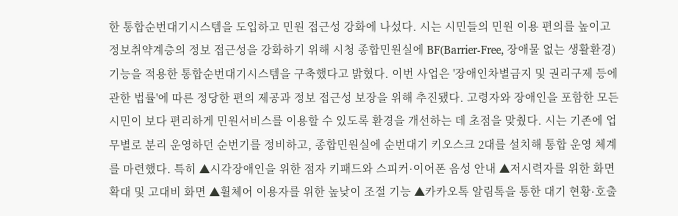한 통합순번대기시스템을 도입하고 민원 접근성 강화에 나섰다. 시는 시민들의 민원 이용 편의를 높이고 정보취약계층의 정보 접근성을 강화하기 위해 시청 종합민원실에 BF(Barrier-Free, 장애물 없는 생활환경) 기능을 적용한 통합순번대기시스템을 구축했다고 밝혔다. 이번 사업은 '장애인차별금지 및 권리구제 등에 관한 법률'에 따른 정당한 편의 제공과 정보 접근성 보장을 위해 추진됐다. 고령자와 장애인을 포함한 모든 시민이 보다 편리하게 민원서비스를 이용할 수 있도록 환경을 개선하는 데 초점을 맞췄다. 시는 기존에 업무별로 분리 운영하던 순번기를 정비하고, 종합민원실에 순번대기 키오스크 2대를 설치해 통합 운영 체계를 마련했다. 특히 ▲시각장애인을 위한 점자 키패드와 스피커·이어폰 음성 안내 ▲저시력자를 위한 화면 확대 및 고대비 화면 ▲휠체어 이용자를 위한 높낮이 조절 기능 ▲카카오톡 알림톡을 통한 대기 현황·호출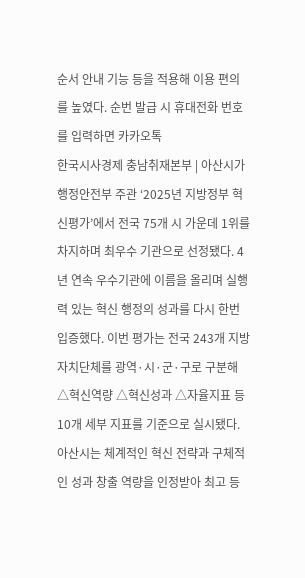순서 안내 기능 등을 적용해 이용 편의를 높였다. 순번 발급 시 휴대전화 번호를 입력하면 카카오톡
한국시사경제 충남취재본부 | 아산시가 행정안전부 주관 ‘2025년 지방정부 혁신평가’에서 전국 75개 시 가운데 1위를 차지하며 최우수 기관으로 선정됐다. 4년 연속 우수기관에 이름을 올리며 실행력 있는 혁신 행정의 성과를 다시 한번 입증했다. 이번 평가는 전국 243개 지방자치단체를 광역·시·군·구로 구분해 △혁신역량 △혁신성과 △자율지표 등 10개 세부 지표를 기준으로 실시됐다. 아산시는 체계적인 혁신 전략과 구체적인 성과 창출 역량을 인정받아 최고 등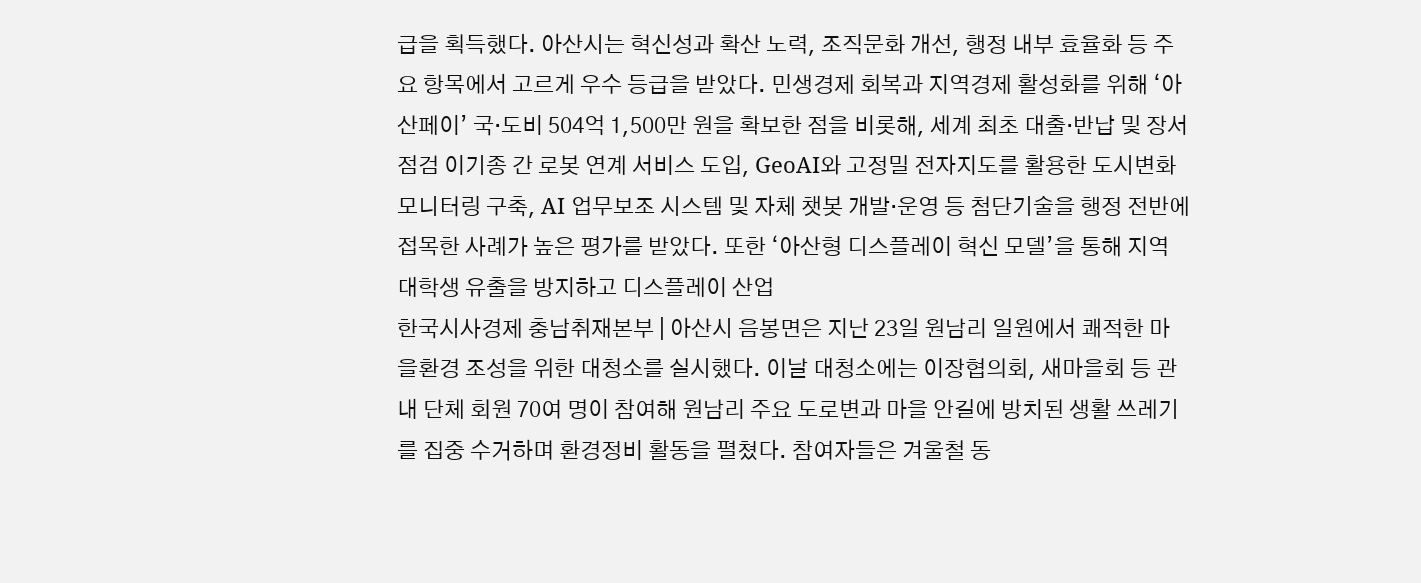급을 획득했다. 아산시는 혁신성과 확산 노력, 조직문화 개선, 행정 내부 효율화 등 주요 항목에서 고르게 우수 등급을 받았다. 민생경제 회복과 지역경제 활성화를 위해 ‘아산페이’ 국·도비 504억 1,500만 원을 확보한 점을 비롯해, 세계 최초 대출·반납 및 장서점검 이기종 간 로봇 연계 서비스 도입, GeoAI와 고정밀 전자지도를 활용한 도시변화 모니터링 구축, AI 업무보조 시스템 및 자체 챗봇 개발·운영 등 첨단기술을 행정 전반에 접목한 사례가 높은 평가를 받았다. 또한 ‘아산형 디스플레이 혁신 모델’을 통해 지역 대학생 유출을 방지하고 디스플레이 산업
한국시사경제 충남취재본부 | 아산시 음봉면은 지난 23일 원남리 일원에서 쾌적한 마을환경 조성을 위한 대청소를 실시했다. 이날 대청소에는 이장협의회, 새마을회 등 관내 단체 회원 70여 명이 참여해 원남리 주요 도로변과 마을 안길에 방치된 생활 쓰레기를 집중 수거하며 환경정비 활동을 펼쳤다. 참여자들은 겨울철 동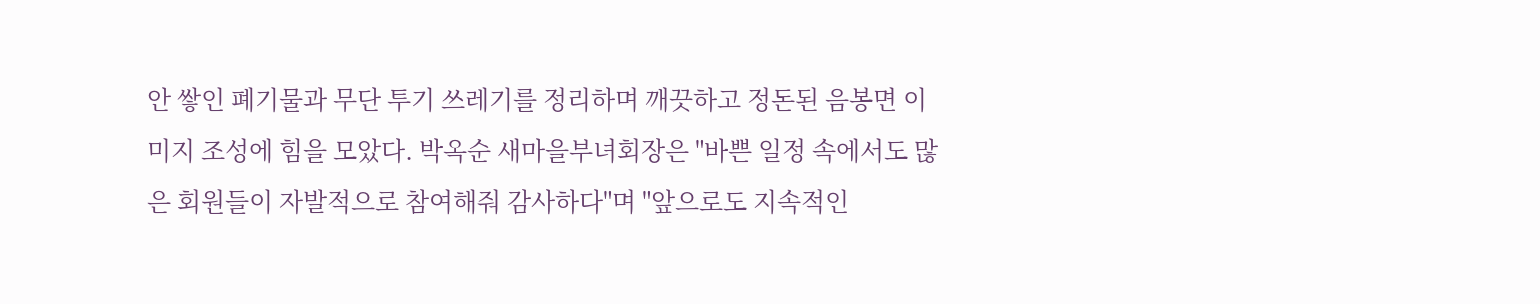안 쌓인 폐기물과 무단 투기 쓰레기를 정리하며 깨끗하고 정돈된 음봉면 이미지 조성에 힘을 모았다. 박옥순 새마을부녀회장은 "바쁜 일정 속에서도 많은 회원들이 자발적으로 참여해줘 감사하다"며 "앞으로도 지속적인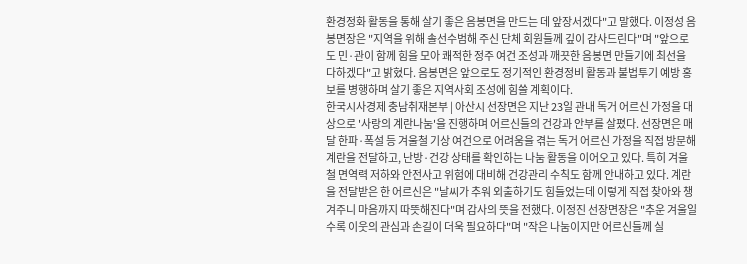환경정화 활동을 통해 살기 좋은 음봉면을 만드는 데 앞장서겠다"고 말했다. 이정성 음봉면장은 "지역을 위해 솔선수범해 주신 단체 회원들께 깊이 감사드린다"며 "앞으로도 민·관이 함께 힘을 모아 쾌적한 정주 여건 조성과 깨끗한 음봉면 만들기에 최선을 다하겠다"고 밝혔다. 음봉면은 앞으로도 정기적인 환경정비 활동과 불법투기 예방 홍보를 병행하며 살기 좋은 지역사회 조성에 힘쓸 계획이다.
한국시사경제 충남취재본부 | 아산시 선장면은 지난 23일 관내 독거 어르신 가정을 대상으로 '사랑의 계란나눔'을 진행하며 어르신들의 건강과 안부를 살폈다. 선장면은 매달 한파·폭설 등 겨울철 기상 여건으로 어려움을 겪는 독거 어르신 가정을 직접 방문해 계란을 전달하고, 난방·건강 상태를 확인하는 나눔 활동을 이어오고 있다. 특히 겨울철 면역력 저하와 안전사고 위험에 대비해 건강관리 수칙도 함께 안내하고 있다. 계란을 전달받은 한 어르신은 "날씨가 추워 외출하기도 힘들었는데 이렇게 직접 찾아와 챙겨주니 마음까지 따뜻해진다"며 감사의 뜻을 전했다. 이정진 선장면장은 "추운 겨울일수록 이웃의 관심과 손길이 더욱 필요하다"며 "작은 나눔이지만 어르신들께 실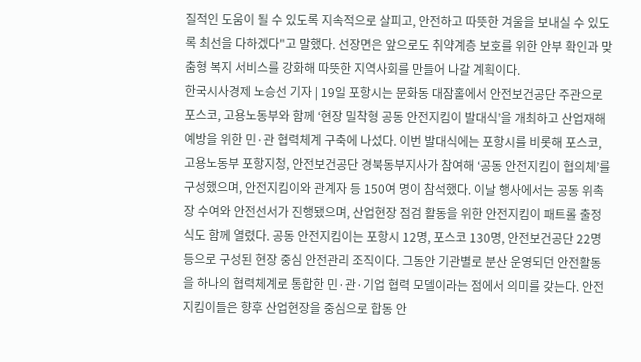질적인 도움이 될 수 있도록 지속적으로 살피고, 안전하고 따뜻한 겨울을 보내실 수 있도록 최선을 다하겠다"고 말했다. 선장면은 앞으로도 취약계층 보호를 위한 안부 확인과 맞춤형 복지 서비스를 강화해 따뜻한 지역사회를 만들어 나갈 계획이다.
한국시사경제 노승선 기자 | 19일 포항시는 문화동 대잠홀에서 안전보건공단 주관으로 포스코, 고용노동부와 함께 ‘현장 밀착형 공동 안전지킴이 발대식’을 개최하고 산업재해 예방을 위한 민·관 협력체계 구축에 나섰다. 이번 발대식에는 포항시를 비롯해 포스코, 고용노동부 포항지청, 안전보건공단 경북동부지사가 참여해 ‘공동 안전지킴이 협의체’를 구성했으며, 안전지킴이와 관계자 등 150여 명이 참석했다. 이날 행사에서는 공동 위촉장 수여와 안전선서가 진행됐으며, 산업현장 점검 활동을 위한 안전지킴이 패트롤 출정식도 함께 열렸다. 공동 안전지킴이는 포항시 12명, 포스코 130명, 안전보건공단 22명 등으로 구성된 현장 중심 안전관리 조직이다. 그동안 기관별로 분산 운영되던 안전활동을 하나의 협력체계로 통합한 민·관·기업 협력 모델이라는 점에서 의미를 갖는다. 안전지킴이들은 향후 산업현장을 중심으로 합동 안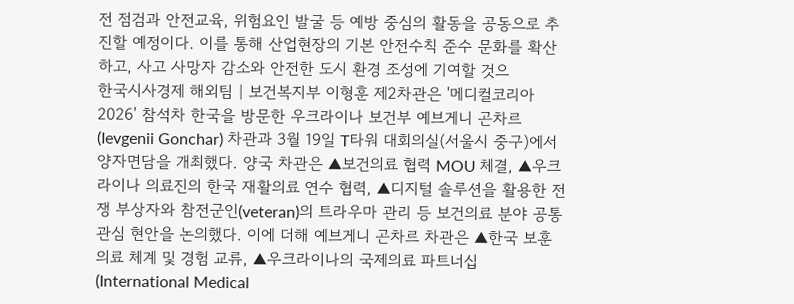전 점검과 안전교육, 위험요인 발굴 등 예방 중심의 활동을 공동으로 추진할 예정이다. 이를 통해 산업현장의 기본 안전수칙 준수 문화를 확산하고, 사고 사망자 감소와 안전한 도시 환경 조성에 기여할 것으
한국시사경제 해외팀 | 보건복지부 이형훈 제2차관은 '메디컬코리아 2026' 참석차 한국을 방문한 우크라이나 보건부 예브게니 곤차르(Ievgenii Gonchar) 차관과 3월 19일 T타워 대회의실(서울시 중구)에서 양자면담을 개최했다. 양국 차관은 ▲보건의료 협력 MOU 체결, ▲우크라이나 의료진의 한국 재활의료 연수 협력, ▲디지털 솔루션을 활용한 전쟁 부상자와 참전군인(veteran)의 트라우마 관리 등 보건의료 분야 공통 관심 현안을 논의했다. 이에 더해 예브게니 곤차르 차관은 ▲한국 보훈의료 체계 및 경험 교류, ▲우크라이나의 국제의료 파트너십(International Medical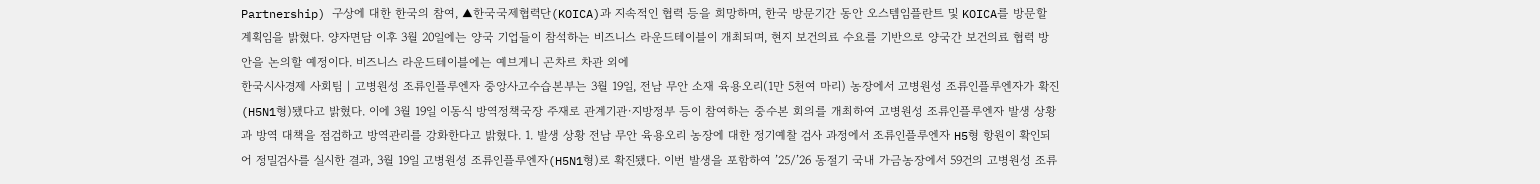Partnership) 구상에 대한 한국의 참여, ▲한국국제협력단(KOICA)과 지속적인 협력 등을 희망하며, 한국 방문기간 동안 오스템임플란트 및 KOICA를 방문할 계획임을 밝혔다. 양자면담 이후 3월 20일에는 양국 기업들이 참석하는 비즈니스 라운드테이블이 개최되며, 현지 보건의료 수요를 기반으로 양국간 보건의료 협력 방안을 논의할 예정이다. 비즈니스 라운드테이블에는 예브게니 곤차르 차관 외에
한국시사경제 사회팀 | 고병원성 조류인플루엔자 중앙사고수습본부는 3월 19일, 전남 무안 소재 육용오리(1만 5천여 마리) 농장에서 고병원성 조류인플루엔자가 확진(H5N1형)됐다고 밝혔다. 이에 3월 19일 이동식 방역정책국장 주재로 관계기관·지방정부 등이 참여하는 중수본 회의를 개최하여 고병원성 조류인플루엔자 발생 상황과 방역 대책을 점검하고 방역관리를 강화한다고 밝혔다. 1. 발생 상황 전남 무안 육용오리 농장에 대한 정기예찰 검사 과정에서 조류인플루엔자 H5형 항원이 확인되어 정밀검사를 실시한 결과, 3월 19일 고병원성 조류인플루엔자(H5N1형)로 확진됐다. 이번 발생을 포함하여 ’25/’26 동절기 국내 가금농장에서 59건의 고병원성 조류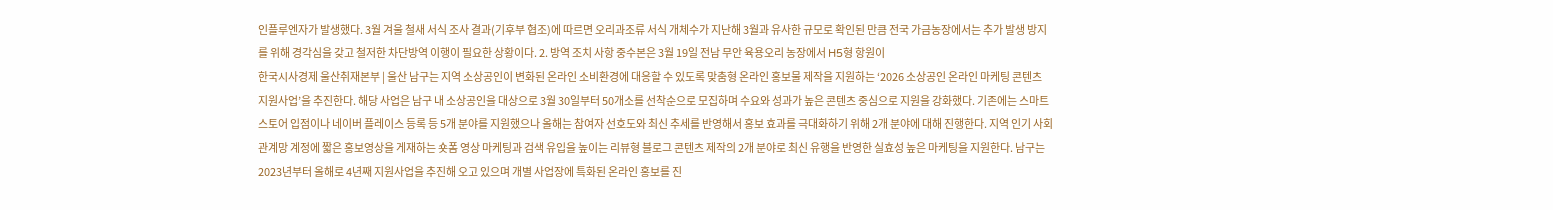인플루엔자가 발생했다. 3월 겨울 철새 서식 조사 결과(기후부 협조)에 따르면 오리과조류 서식 개체수가 지난해 3월과 유사한 규모로 확인된 만큼 전국 가금농장에서는 추가 발생 방지를 위해 경각심을 갖고 철저한 차단방역 이행이 필요한 상황이다. 2. 방역 조치 사항 중수본은 3월 19일 전남 무안 육용오리 농장에서 H5형 항원이
한국시사경제 울산취재본부 | 울산 남구는 지역 소상공인이 변화된 온라인 소비환경에 대응할 수 있도록 맞춤형 온라인 홍보물 제작을 지원하는 ‘2026 소상공인 온라인 마케팅 콘텐츠 지원사업’을 추진한다. 해당 사업은 남구 내 소상공인을 대상으로 3월 30일부터 50개소를 선착순으로 모집하며 수요와 성과가 높은 콘텐츠 중심으로 지원을 강화했다. 기존에는 스마트스토어 입점이나 네이버 플레이스 등록 등 5개 분야를 지원했으나 올해는 참여자 선호도와 최신 추세를 반영해서 홍보 효과를 극대화하기 위해 2개 분야에 대해 진행한다. 지역 인기 사회관계망 계정에 짧은 홍보영상을 게재하는 숏폼 영상 마케팅과 검색 유입을 높이는 리뷰형 블로그 콘텐츠 제작의 2개 분야로 최신 유행을 반영한 실효성 높은 마케팅을 지원한다. 남구는 2023년부터 올해로 4년째 지원사업을 추진해 오고 있으며 개별 사업장에 특화된 온라인 홍보를 진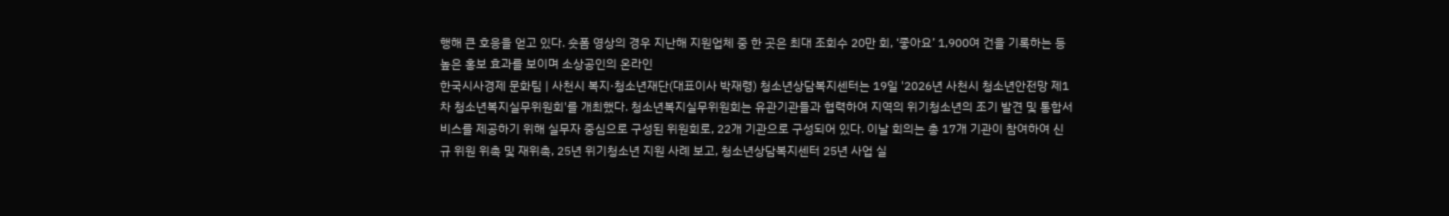행해 큰 호응을 얻고 있다. 숏폼 영상의 경우 지난해 지원업체 중 한 곳은 최대 조회수 20만 회, ‘좋아요’ 1,900여 건을 기록하는 등 높은 홍보 효과를 보이며 소상공인의 온라인
한국시사경제 문화팀 | 사천시 복지·청소년재단(대표이사 박재령) 청소년상담복지센터는 19일 '2026년 사천시 청소년안전망 제1차 청소년복지실무위원회'를 개최했다. 청소년복지실무위원회는 유관기관들과 협력하여 지역의 위기청소년의 조기 발견 및 통합서비스를 제공하기 위해 실무자 중심으로 구성된 위원회로, 22개 기관으로 구성되어 있다. 이날 회의는 총 17개 기관이 참여하여 신규 위원 위촉 및 재위촉, 25년 위기청소년 지원 사례 보고, 청소년상담복지센터 25년 사업 실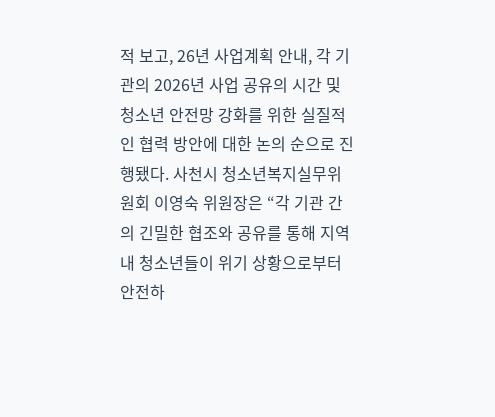적 보고, 26년 사업계획 안내, 각 기관의 2026년 사업 공유의 시간 및 청소년 안전망 강화를 위한 실질적인 협력 방안에 대한 논의 순으로 진행됐다. 사천시 청소년복지실무위원회 이영숙 위원장은 “각 기관 간의 긴밀한 협조와 공유를 통해 지역 내 청소년들이 위기 상황으로부터 안전하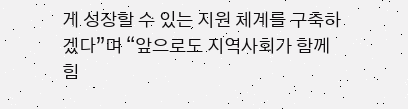게 성장할 수 있는 지원 체계를 구축하겠다”며 “앞으로도 지역사회가 함께 힘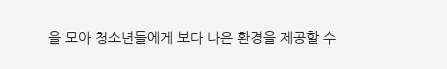을 모아 청소년들에게 보다 나은 환경을 제공할 수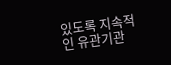있도록 지속적인 유관기관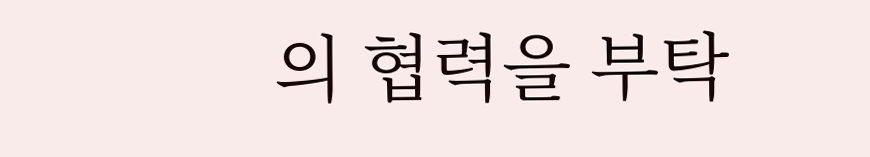의 협력을 부탁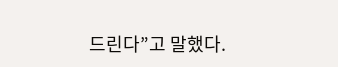드린다”고 말했다.